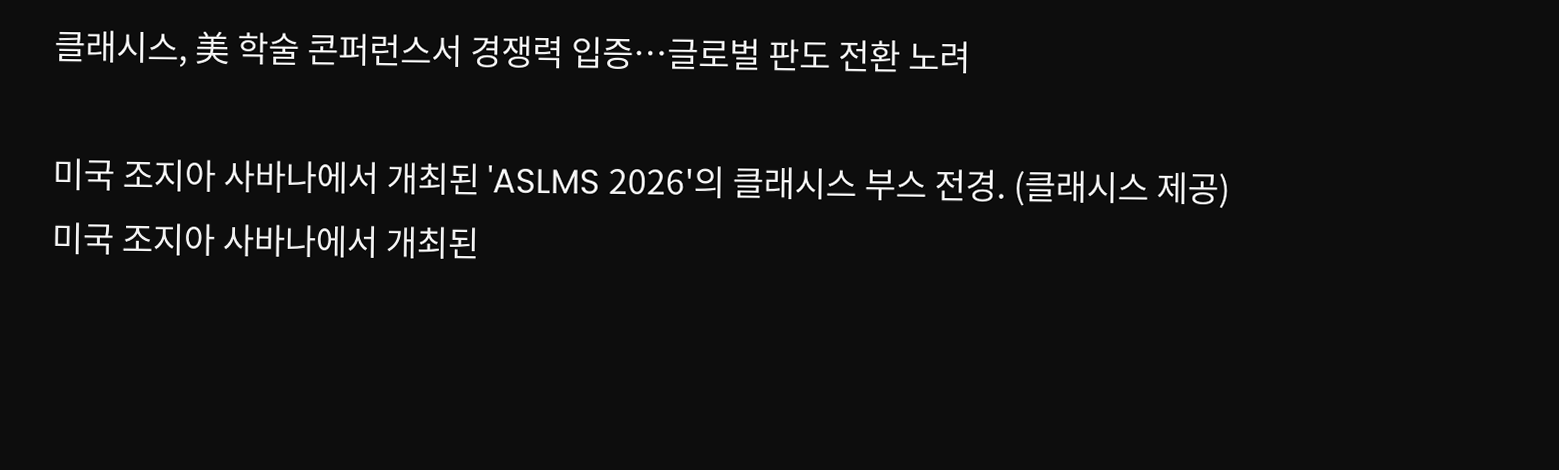클래시스, 美 학술 콘퍼런스서 경쟁력 입증…글로벌 판도 전환 노려

미국 조지아 사바나에서 개최된 'ASLMS 2026'의 클래시스 부스 전경. (클래시스 제공)
미국 조지아 사바나에서 개최된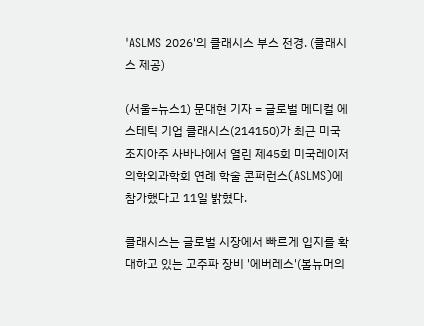'ASLMS 2026'의 클래시스 부스 전경. (클래시스 제공)

(서울=뉴스1) 문대현 기자 = 글로벌 메디컬 에스테틱 기업 클래시스(214150)가 최근 미국 조지아주 사바나에서 열린 제45회 미국레이저의학외과학회 연례 학술 콘퍼런스(ASLMS)에 참가했다고 11일 밝혔다.

클래시스는 글로벌 시장에서 빠르게 입지를 확대하고 있는 고주파 장비 '에버레스'(볼뉴머의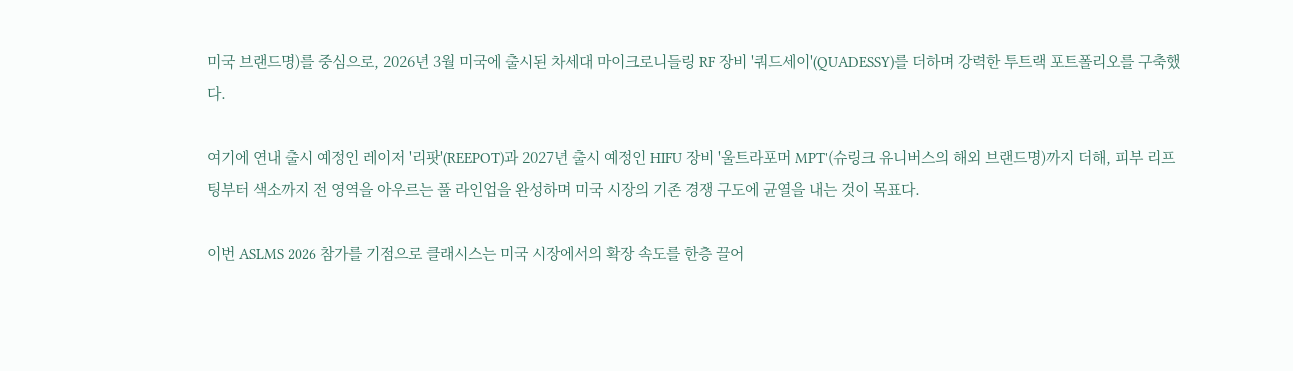미국 브랜드명)를 중심으로, 2026년 3월 미국에 출시된 차세대 마이크로니들링 RF 장비 '쿼드세이'(QUADESSY)를 더하며 강력한 투트랙 포트폴리오를 구축했다.

여기에 연내 출시 예정인 레이저 '리팟'(REEPOT)과 2027년 출시 예정인 HIFU 장비 '울트라포머 MPT'(슈링크 유니버스의 해외 브랜드명)까지 더해, 피부 리프팅부터 색소까지 전 영역을 아우르는 풀 라인업을 완성하며 미국 시장의 기존 경쟁 구도에 균열을 내는 것이 목표다.

이번 ASLMS 2026 참가를 기점으로 클래시스는 미국 시장에서의 확장 속도를 한층 끌어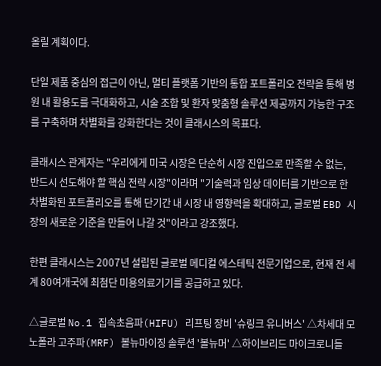올릴 계획이다.

단일 제품 중심의 접근이 아닌, 멀티 플랫폼 기반의 통합 포트폴리오 전략을 통해 병원 내 활용도를 극대화하고, 시술 조합 및 환자 맞춤형 솔루션 제공까지 가능한 구조를 구축하며 차별화를 강화한다는 것이 클래시스의 목표다.

클래시스 관계자는 "우리에게 미국 시장은 단순히 시장 진입으로 만족할 수 없는, 반드시 선도해야 할 핵심 전략 시장"이라며 "기술력과 임상 데이터를 기반으로 한 차별화된 포트폴리오를 통해 단기간 내 시장 내 영향력을 확대하고, 글로벌 EBD 시장의 새로운 기준을 만들어 나갈 것"이라고 강조했다.

한편 클래시스는 2007년 설립된 글로벌 메디컬 에스테틱 전문기업으로, 현재 전 세계 80여개국에 최첨단 미용의료기기를 공급하고 있다.

△글로벌 No.1 집속초음파(HIFU) 리프팅 장비 '슈링크 유니버스' △차세대 모노폴라 고주파(MRF) 볼뉴마이징 솔루션 '볼뉴머' △하이브리드 마이크로니들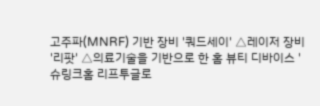고주파(MNRF) 기반 장비 '쿼드세이' △레이저 장비 '리팟' △의료기술을 기반으로 한 홈 뷰티 디바이스 '슈링크홈 리프투글로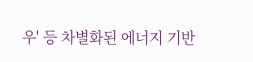우' 등 차별화된 에너지 기반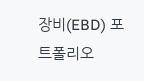장비(EBD) 포트폴리오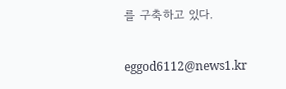를 구축하고 있다.

eggod6112@news1.kr